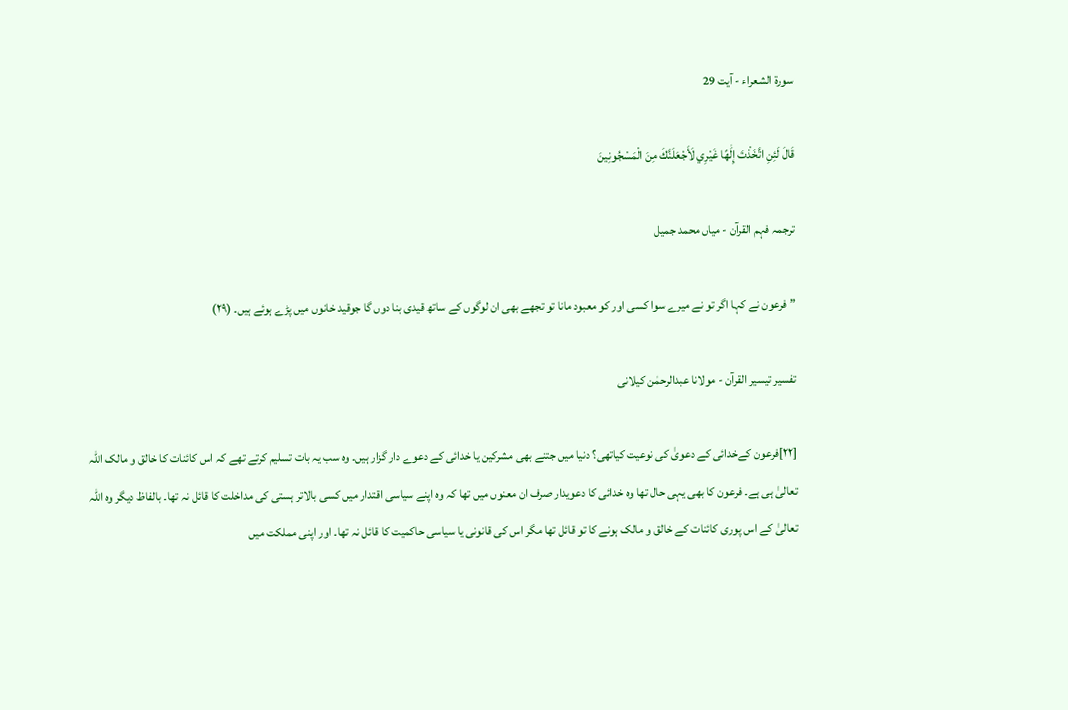سورة الشعراء - آیت 29

قَالَ لَئِنِ اتَّخَذْتَ إِلَٰهًا غَيْرِي لَأَجْعَلَنَّكَ مِنَ الْمَسْجُونِينَ

ترجمہ فہم القرآن - میاں محمد جمیل

” فرعون نے کہا اگر تو نے میرے سوا کسی اور کو معبود مانا تو تجھے بھی ان لوگوں کے ساتھ قیدی بنا دوں گا جوقید خانوں میں پڑے ہوئے ہیں۔ (٢٩)

تفسیر تیسیر القرآن - مولانا عبدالرحمٰن کیلانی

[٢٢]فرعون کےخدائی کے دعویٰ کی نوعیت کیاتھی؟ دنیا میں جتنے بھی مشرکین یا خدائی کے دعوے دار گزار ہیں۔ وہ سب یہ بات تسلیم کرتے تھے کہ اس کائنات کا خالق و مالک اللہ تعالیٰ ہی ہے۔ فرعون کا بھی یہی حال تھا وہ خدائی کا دعویدار صرف ان معنوں میں تھا کہ وہ اپنے سیاسی اقتدار میں کسی بالاتر ہستی کی مداخلت کا قائل نہ تھا۔ بالفاظ دیگر وہ اللہ تعالیٰ کے اس پوری کائنات کے خالق و مالک ہونے کا تو قائل تھا مگر اس کی قانونی یا سیاسی حاکمیت کا قائل نہ تھا۔ اور اپنی مملکت میں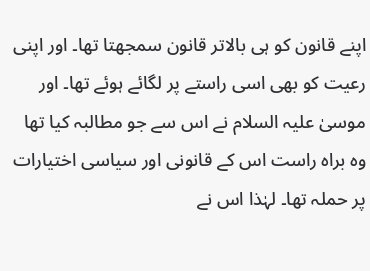اپنے قانون کو ہی بالاتر قانون سمجھتا تھا۔ اور اپنی رعیت کو بھی اسی راستے پر لگائے ہوئے تھا۔ اور موسیٰ علیہ السلام نے اس سے جو مطالبہ کیا تھا وہ براہ راست اس کے قانونی اور سیاسی اختیارات پر حملہ تھا۔ لہٰذا اس نے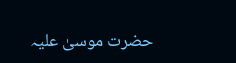حضرت موسیٰ علیہ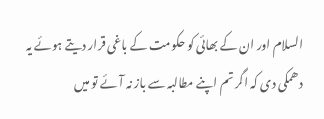السلام اور ان کے بھائی کو حکومت کے باغی قرار دیتے ہوئے یہ دھمکی دی کہ اگر تم اپنے مطالبہ سے باز نہ آئے تو میں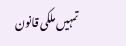تمہیں ملکی قانون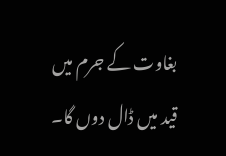بغاوت کے جرم میں قید میں ڈال دوں گا۔